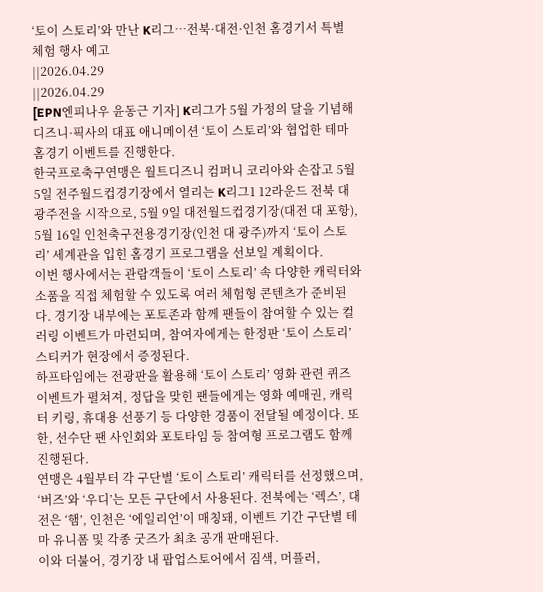‘토이 스토리’와 만난 K리그…전북·대전·인천 홈경기서 특별 체험 행사 예고
||2026.04.29
||2026.04.29
[EPN엔피나우 윤동근 기자] K리그가 5월 가정의 달을 기념해 디즈니·픽사의 대표 애니메이션 ‘토이 스토리’와 협업한 테마 홈경기 이벤트를 진행한다.
한국프로축구연맹은 월트디즈니 컴퍼니 코리아와 손잡고 5월 5일 전주월드컵경기장에서 열리는 K리그1 12라운드 전북 대 광주전을 시작으로, 5월 9일 대전월드컵경기장(대전 대 포항), 5월 16일 인천축구전용경기장(인천 대 광주)까지 ‘토이 스토리’ 세계관을 입힌 홈경기 프로그램을 선보일 계획이다.
이번 행사에서는 관람객들이 ‘토이 스토리’ 속 다양한 캐릭터와 소품을 직접 체험할 수 있도록 여러 체험형 콘텐츠가 준비된다. 경기장 내부에는 포토존과 함께 팬들이 참여할 수 있는 컬러링 이벤트가 마련되며, 참여자에게는 한정판 ‘토이 스토리’ 스티커가 현장에서 증정된다.
하프타임에는 전광판을 활용해 ‘토이 스토리’ 영화 관련 퀴즈 이벤트가 펼쳐져, 정답을 맞힌 팬들에게는 영화 예매권, 캐릭터 키링, 휴대용 선풍기 등 다양한 경품이 전달될 예정이다. 또한, 선수단 팬 사인회와 포토타임 등 참여형 프로그램도 함께 진행된다.
연맹은 4월부터 각 구단별 ‘토이 스토리’ 캐릭터를 선정했으며, ‘버즈’와 ‘우디’는 모든 구단에서 사용된다. 전북에는 ‘렉스’, 대전은 ‘햄’, 인천은 ‘에일리언’이 매칭돼, 이벤트 기간 구단별 테마 유니폼 및 각종 굿즈가 최초 공개 판매된다.
이와 더불어, 경기장 내 팝업스토어에서 짐색, 머플러,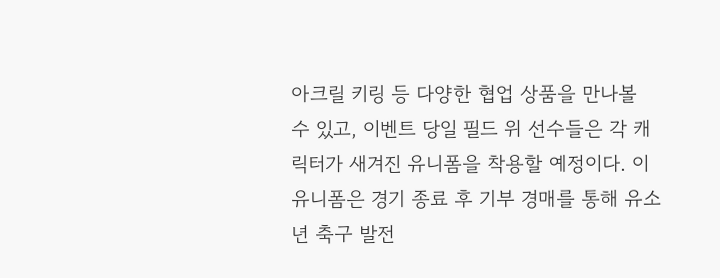아크릴 키링 등 다양한 협업 상품을 만나볼 수 있고, 이벤트 당일 필드 위 선수들은 각 캐릭터가 새겨진 유니폼을 착용할 예정이다. 이 유니폼은 경기 종료 후 기부 경매를 통해 유소년 축구 발전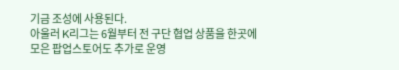기금 조성에 사용된다.
아울러 K리그는 6월부터 전 구단 협업 상품을 한곳에 모은 팝업스토어도 추가로 운영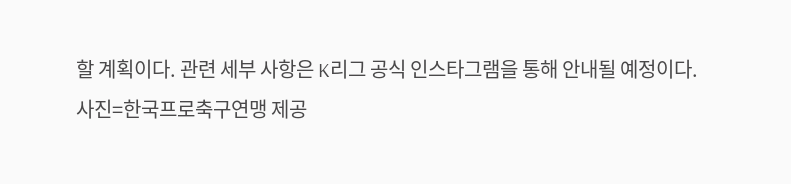할 계획이다. 관련 세부 사항은 K리그 공식 인스타그램을 통해 안내될 예정이다.
사진=한국프로축구연맹 제공